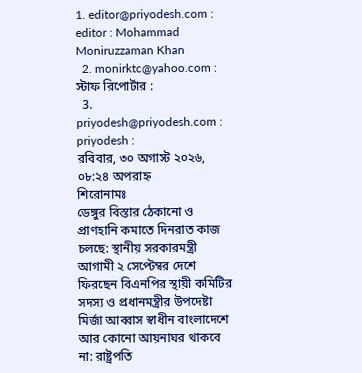1. editor@priyodesh.com : editor : Mohammad Moniruzzaman Khan
  2. monirktc@yahoo.com : স্টাফ রিপোর্টার :
  3. priyodesh@priyodesh.com : priyodesh :
রবিবার, ৩০ অগাস্ট ২০২৬, ০৮:২৪ অপরাহ্ন
শিরোনামঃ
ডেঙ্গুর বিস্তার ঠেকানো ও প্রাণহানি কমাতে দিনরাত কাজ চলছে: স্থানীয় সরকারমন্ত্রী আগামী ২ সেপ্টেম্বর দেশে ফিরছেন বিএনপির স্থায়ী কমিটির সদস্য ও প্রধানমন্ত্রীর উপদেষ্টা মির্জা আব্বাস স্বাধীন বাংলাদেশে আর কোনো আয়নাঘর থাকবে না: রাষ্ট্রপতি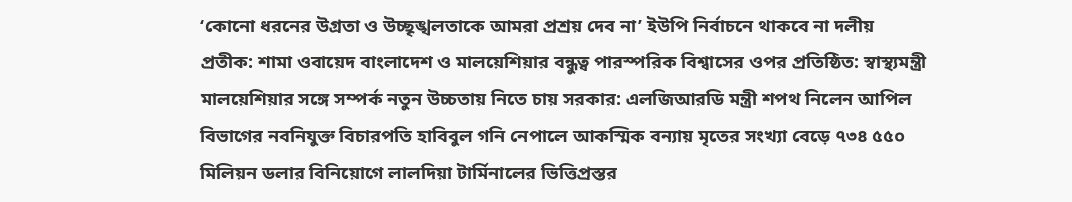‘কোনো ধরনের উগ্রতা ও উচ্ছৃঙ্খলতাকে আমরা প্রশ্রয় দেব না’ ইউপি নির্বাচনে থাকবে না দলীয় প্রতীক: শামা ওবায়েদ বাংলাদেশ ও মালয়েশিয়ার বন্ধুত্ব পারস্পরিক বিশ্বাসের ওপর প্রতিষ্ঠিত: স্বাস্থ্যমন্ত্রী মালয়েশিয়ার সঙ্গে সম্পর্ক নতুন উচ্চতায় নিতে চায় সরকার: এলজিআরডি মন্ত্রী শপথ নিলেন আপিল বিভাগের নবনিযুক্ত বিচারপতি হাবিবুল গনি নেপালে আকস্মিক বন্যায় মৃতের সংখ্যা বেড়ে ৭৩৪ ৫৫০ মিলিয়ন ডলার বিনিয়োগে লালদিয়া টার্মিনালের ভিত্তিপ্রস্তর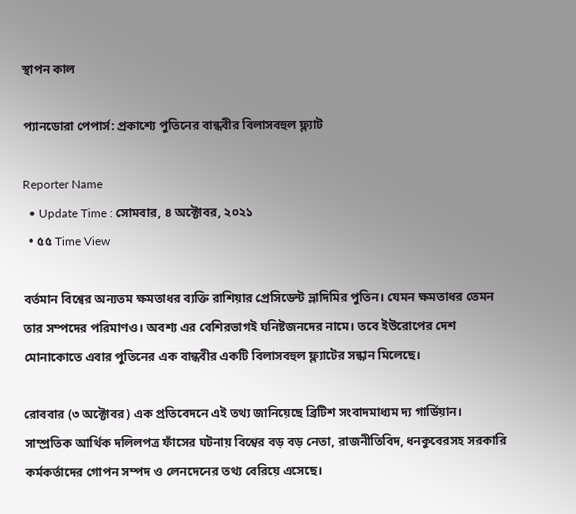স্থাপন কাল

প্যানডোরা পেপার্স: প্রকাশ্যে পুতিনের বান্ধবীর বিলাসবহুল ফ্ল্যাট

Reporter Name
  • Update Time : সোমবার, ৪ অক্টোবর, ২০২১
  • ৫৫ Time View

বর্তমান বিশ্বের অন্যতম ক্ষমতাধর ব্যক্তি রাশিয়ার প্রেসিডেন্ট ভ্লাদিমির পুতিন। যেমন ক্ষমতাধর তেমন তার সম্পদের পরিমাণও। অবশ্য এর বেশিরভাগই ঘনিষ্টজনদের নামে। তবে ইউরোপের দেশ মোনাকোতে এবার পুতিনের এক বান্ধবীর একটি বিলাসবহুল ফ্ল্যাটের সন্ধান মিলেছে।

রোববার (৩ অক্টোবর) এক প্রতিবেদনে এই তথ্য জানিয়েছে ব্রিটিশ সংবাদমাধ্যম দ্য গার্ডিয়ান। সাম্প্রতিক আর্থিক দলিলপত্র ফাঁসের ঘটনায় বিশ্বের বড় বড় নেতা, রাজনীতিবিদ, ধনকুবেরসহ সরকারি কর্মকর্তাদের গোপন সম্পদ ও লেনদেনের তথ্য বেরিয়ে এসেছে।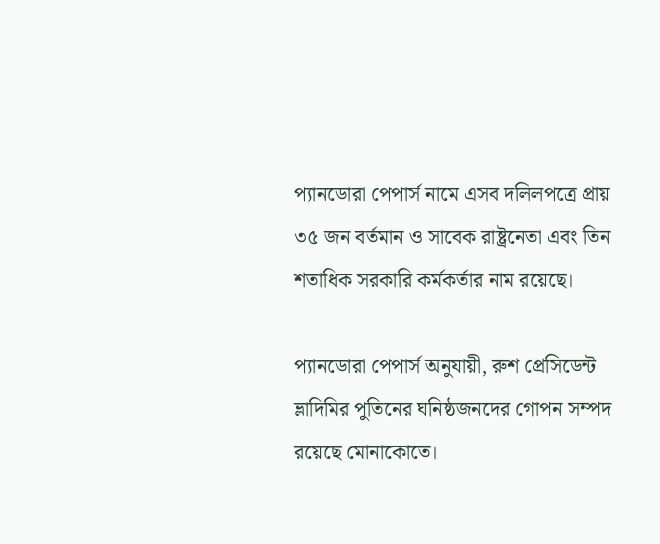প্যানডোরা পেপার্স নামে এসব দলিলপত্রে প্রায় ৩৫ জন বর্তমান ও সাবেক রাষ্ট্রনেতা এবং তিন শতাধিক সরকারি কর্মকর্তার নাম রয়েছে।

প্যানডোরা পেপার্স অনুযায়ী, রুশ প্রেসিডেন্ট ভ্লাদিমির পুতিনের ঘনিষ্ঠজনদের গোপন সম্পদ রয়েছে মোনাকোতে।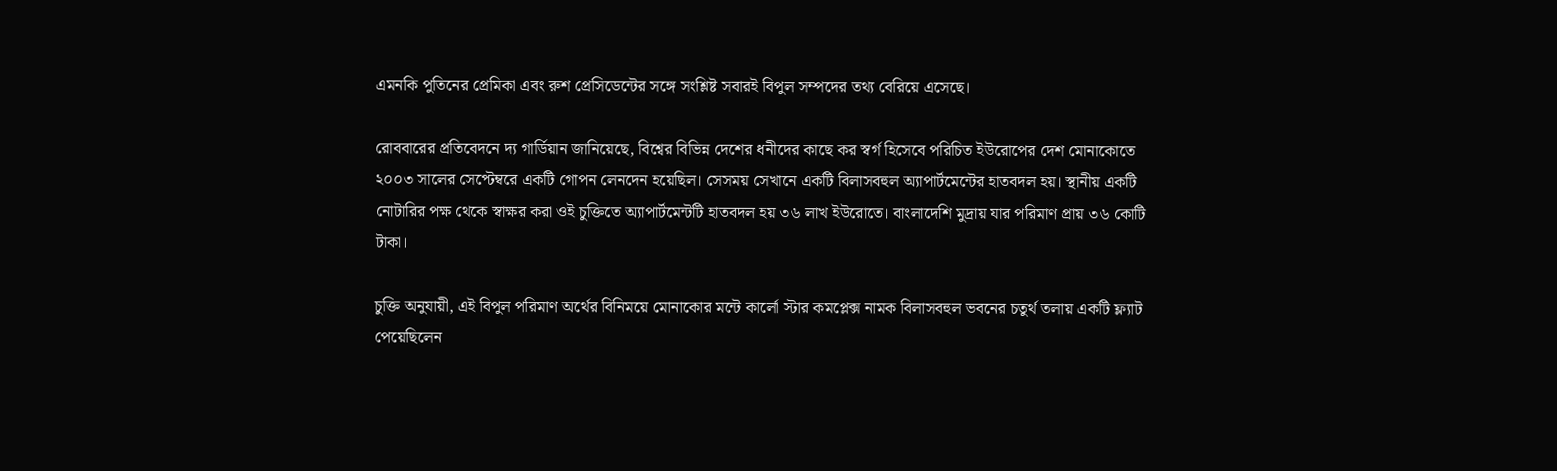এমনকি পুতিনের প্রেমিকা এবং রুশ প্রেসিডেন্টের সঙ্গে সংশ্লিষ্ট সবারই বিপুল সম্পদের তথ্য বেরিয়ে এসেছে।

রোববারের প্রতিবেদনে দ্য গার্ডিয়ান জানিয়েছে, বিশ্বের বিভিন্ন দেশের ধনীদের কাছে কর স্বর্গ হিসেবে পরিচিত ইউরোপের দেশ মোনাকোতে ২০০৩ সালের সেপ্টেম্বরে একটি গোপন লেনদেন হয়েছিল। সেসময় সেখানে একটি বিলাসবহুল অ্যাপার্টমেন্টের হাতবদল হয়। স্থানীয় একটি নোটারির পক্ষ থেকে স্বাক্ষর করা ওই চুক্তিতে অ্যাপার্টমেন্টটি হাতবদল হয় ৩৬ লাখ ইউরোতে। বাংলাদেশি মুদ্রায় যার পরিমাণ প্রায় ৩৬ কোটি টাকা।

চুক্তি অনুযায়ী, এই বিপুল পরিমাণ অর্থের বিনিময়ে মোনাকোর মন্টে কার্লো স্টার কমপ্লেক্স নামক বিলাসবহুল ভবনের চতুর্থ তলায় একটি ফ্ল্যাট পেয়েছিলেন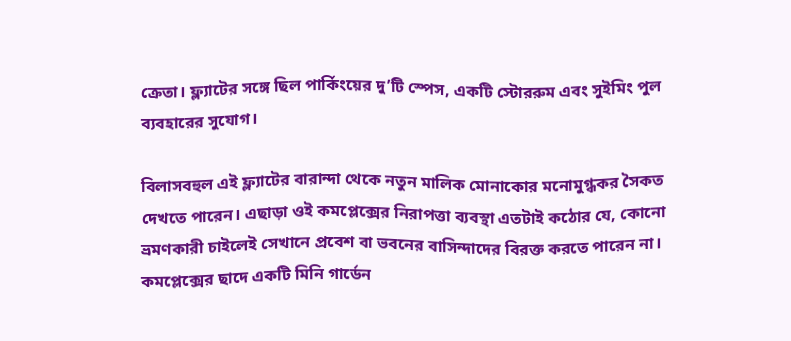ক্রেতা। ফ্ল্যাটের সঙ্গে ছিল পার্কিংয়ের দু’টি স্পেস, একটি স্টোররুম এবং সুইমিং পুল ব্যবহারের সুযোগ।

বিলাসবহুল এই ফ্ল্যাটের বারান্দা থেকে নতুন মালিক মোনাকোর মনোমুগ্ধকর সৈকত দেখতে পারেন। এছাড়া ওই কমপ্লেক্সের নিরাপত্তা ব্যবস্থা এতটাই কঠোর যে, কোনো ভ্রমণকারী চাইলেই সেখানে প্রবেশ বা ভবনের বাসিন্দাদের বিরক্ত করতে পারেন না। কমপ্লেক্সের ছাদে একটি মিনি গার্ডেন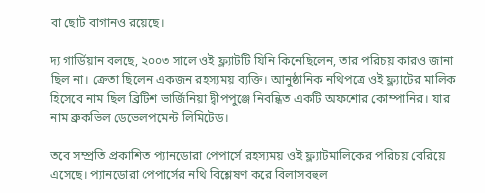বা ছোট বাগানও রয়েছে।

দ্য গার্ডিয়ান বলছে, ২০০৩ সালে ওই ফ্ল্যাটটি যিনি কিনেছিলেন, তার পরিচয় কারও জানা ছিল না। ক্রেতা ছিলেন একজন রহস্যময় ব্যক্তি। আনুষ্ঠানিক নথিপত্রে ওই ফ্ল্যাটের মালিক হিসেবে নাম ছিল ব্রিটিশ ভার্জিনিয়া দ্বীপপুঞ্জে নিবন্ধিত একটি অফশোর কোম্পানির। যার নাম ব্রুকভিল ডেভেলপমেন্ট লিমিটেড।

তবে সম্প্রতি প্রকাশিত প্যানডোরা পেপার্সে রহস্যময় ওই ফ্ল্যাটমালিকের পরিচয় বেরিয়ে এসেছে। প্যানডোরা পেপার্সের নথি বিশ্লেষণ করে বিলাসবহুল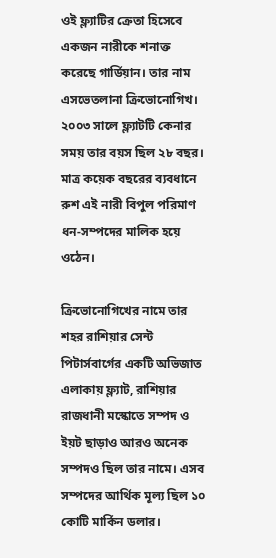ওই ফ্ল্যাটির ক্রেতা হিসেবে একজন নারীকে শনাক্ত করেছে গার্ডিয়ান। তার নাম এসভেতলানা ক্রিভোনোগিখ। ২০০৩ সালে ফ্ল্যাটটি কেনার সময় তার বয়স ছিল ২৮ বছর। মাত্র কয়েক বছরের ব্যবধানে রুশ এই নারী বিপুল পরিমাণ ধন-সম্পদের মালিক হয়ে ওঠেন।

ক্রিভোনোগিখের নামে তার শহর রাশিয়ার সেন্ট পিটার্সবার্গের একটি অভিজাত এলাকায় ফ্ল্যাট, রাশিয়ার রাজধানী মস্কোতে সম্পদ ও ইয়ট ছাড়াও আরও অনেক সম্পদও ছিল তার নামে। এসব সম্পদের আর্থিক মূল্য ছিল ১০ কোটি মার্কিন ডলার।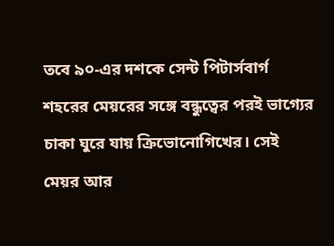তবে ৯০-এর দশকে সেন্ট পিটার্সবার্গ শহরের মেয়রের সঙ্গে বন্ধুত্বের পরই ভাগ্যের চাকা ঘুরে যায় ক্রিভোনোগিখের। সেই মেয়র আর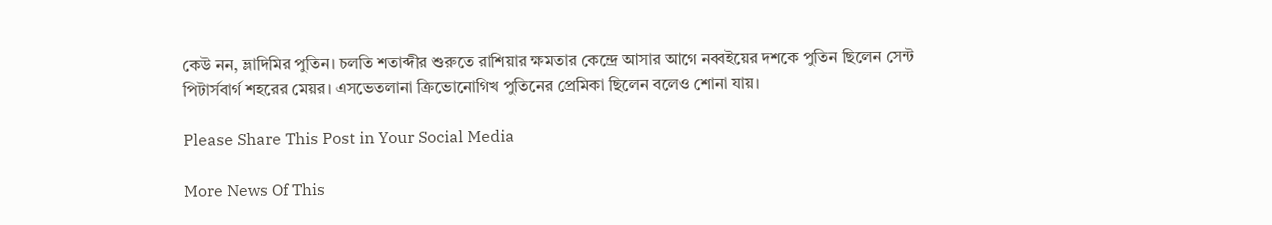কেউ নন, ভ্লাদিমির পুতিন। চলতি শতাব্দীর শুরুতে রাশিয়ার ক্ষমতার কেন্দ্রে আসার আগে নব্বইয়ের দশকে পুতিন ছিলেন সেন্ট পিটার্সবার্গ শহরের মেয়র। এসভেতলানা ক্রিভোনোগিখ পুতিনের প্রেমিকা ছিলেন বলেও শোনা যায়।

Please Share This Post in Your Social Media

More News Of This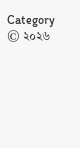Category
© ২০২৬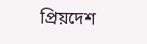প্রিয়দেশ